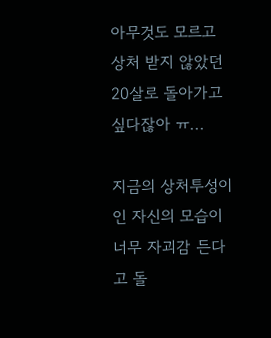아무것도 모르고 상처 받지 않았던 20살로 돌아가고싶다잖아 ㅠ...

지금의 상처투성이인 자신의 모습이 너무 자괴감 든다고 돌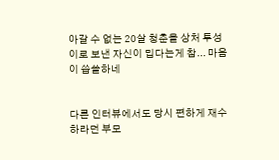아갈 수 없는 20살 청춘을 상처 투성이로 보낸 자신이 밉다는게 참... 마음이 씁쓸하네


다른 인터뷰에서도 당시 편하게 재수하라던 부모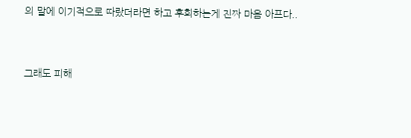의 말에 이기적으로 따랐더라면 하고 후회하는게 진짜 마음 아프다..


그래도 피해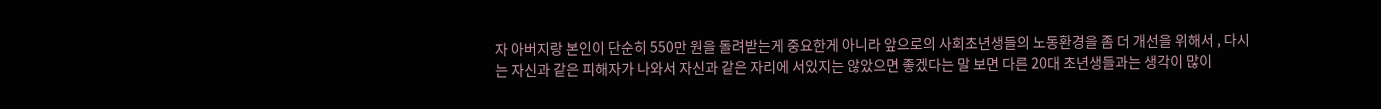자 아버지랑 본인이 단순히 550만 원을 돌려받는게 중요한게 아니라 앞으로의 사회초년생들의 노동환경을 좀 더 개선을 위해서 , 다시는 자신과 같은 피해자가 나와서 자신과 같은 자리에 서있지는 않았으면 좋겠다는 말 보면 다른 20대 초년생들과는 생각이 많이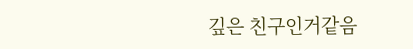깊은 친구인거같음